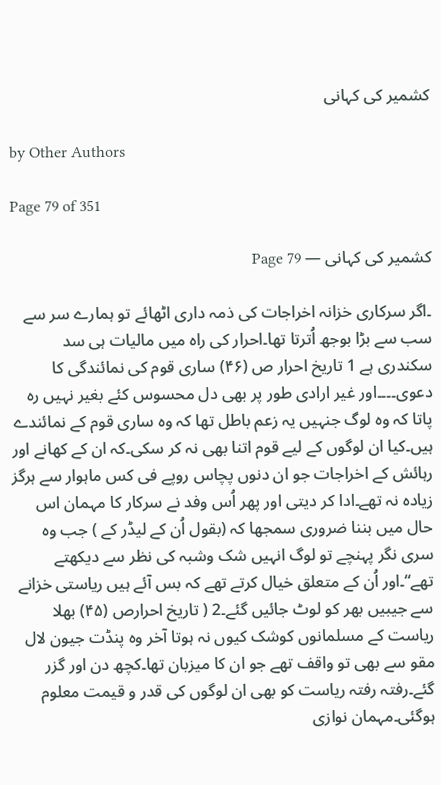کشمیر کی کہانی

by Other Authors

Page 79 of 351

کشمیر کی کہانی — Page 79

۔اگر سرکاری خزانہ اخراجات کی ذمہ داری اٹھائے تو ہمارے سر سے سب سے بڑا بوجھ اُترتا تھا۔احرار کی راہ میں مالیات ہی سد سکندری ہے 1 تاریخ احرار ص (۴۶) ساری قوم کی نمائندگی کا دعوی۔۔۔۔اور غیر ارادی طور پر بھی دل محسوس کئے بغیر نہیں رہ پاتا کہ وہ لوگ جنہیں یہ زعم باطل تھا کہ وہ ساری قوم کے نمائندے ہیں۔کیا ان لوگوں کے لیے قوم اتنا بھی نہ کر سکی۔کہ ان کے کھانے اور رہائش کے اخراجات جو ان دنوں پچاس روپے فی کس ماہوار سے ہرگز زیادہ نہ تھے۔ادا کر دیتی اور پھر اُس وفد نے سرکار کا مہمان اس حال میں بننا ضروری سمجھا کہ (بقول اُن کے لیڈر کے ) جب وہ سری نگر پہنچے تو لوگ انہیں شک وشبہ کی نظر سے دیکھتے تھے“۔اور اُن کے متعلق خیال کرتے تھے کہ بس آئے ہیں ریاستی خزانے سے جیبیں بھر کو لوٹ جائیں گئے۔2 ( تاریخ احرارص (۴۵) بھلا ریاست کے مسلمانوں کوشک کیوں نہ ہوتا آخر وہ پنڈت جیون لال مقو سے بھی تو واقف تھے جو ان کا میزبان تھا۔کچھ دن اور گزر گئے۔رفتہ رفتہ ریاست کو بھی ان لوگوں کی قدر و قیمت معلوم ہوگئی۔مہمان نوازی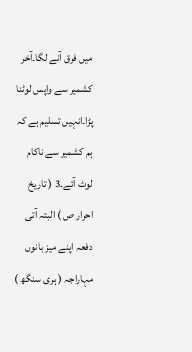میں فرق آنے لگا۔آخر کشمیر سے واپس لوٹنا پڑا۔انہیں تسلیم ہے کہ ہم کشمیر سے ناکام لوٹ آئے۔3 ( تاریخ احرار ص ) البتہ آتی دفعہ اپنے میز بانوں مہاراجہ ( ہری سنگھ )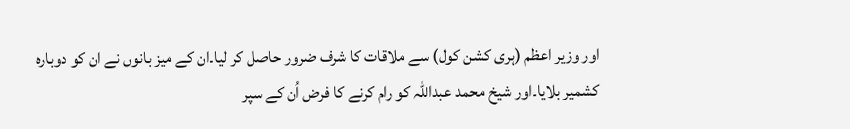اور وزیر اعظم (ہری کشن کول) سے ملاقات کا شرف ضرور حاصل کر لیا۔ان کے میز بانوں نے ان کو دوبارہ کشمیر بلایا۔اور شیخ محمد عبداللہ کو رام کرنے کا فرض اُن کے سپر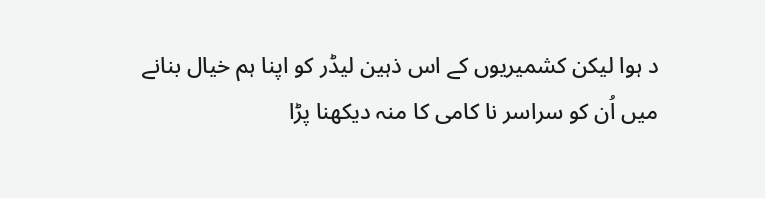د ہوا لیکن کشمیریوں کے اس ذہین لیڈر کو اپنا ہم خیال بنانے میں اُن کو سراسر نا کامی کا منہ دیکھنا پڑا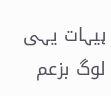ہیہات یہی لوگ بزعم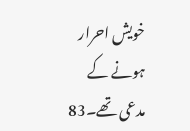خویش احرار ہونے کے مدعی تھے۔83